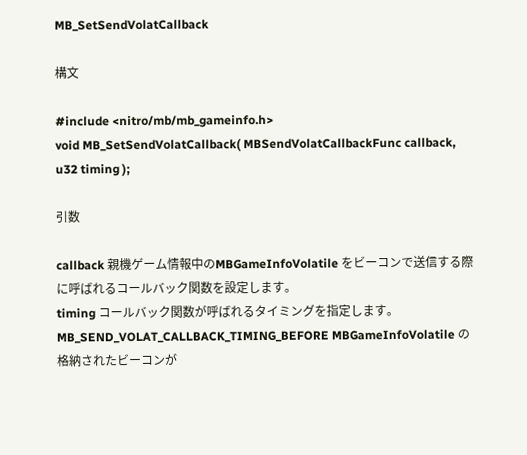MB_SetSendVolatCallback

構文

#include <nitro/mb/mb_gameinfo.h>
void MB_SetSendVolatCallback( MBSendVolatCallbackFunc callback, u32 timing );

引数

callback 親機ゲーム情報中のMBGameInfoVolatile をビーコンで送信する際に呼ばれるコールバック関数を設定します。
timing コールバック関数が呼ばれるタイミングを指定します。
MB_SEND_VOLAT_CALLBACK_TIMING_BEFORE MBGameInfoVolatile の格納されたビーコンが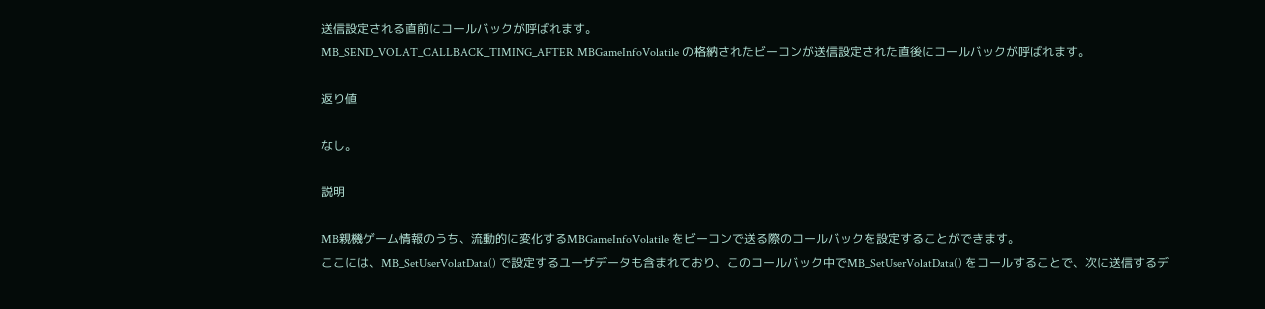送信設定される直前にコールバックが呼ばれます。
MB_SEND_VOLAT_CALLBACK_TIMING_AFTER MBGameInfoVolatile の格納されたビーコンが送信設定された直後にコールバックが呼ばれます。

返り値

なし。

説明

MB親機ゲーム情報のうち、流動的に変化するMBGameInfoVolatile をビーコンで送る際のコールバックを設定することができます。
ここには、MB_SetUserVolatData() で設定するユーザデータも含まれており、このコールバック中でMB_SetUserVolatData() をコールすることで、次に送信するデ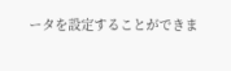ータを設定することができま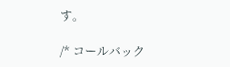す。

/* コールバック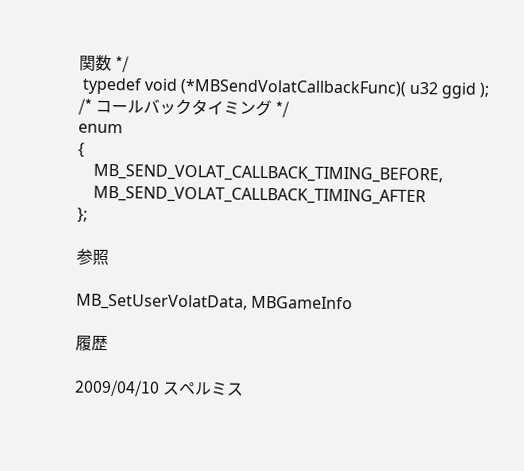関数 */
 typedef void (*MBSendVolatCallbackFunc)( u32 ggid );
/* コールバックタイミング */
enum
{
    MB_SEND_VOLAT_CALLBACK_TIMING_BEFORE,
    MB_SEND_VOLAT_CALLBACK_TIMING_AFTER
};

参照

MB_SetUserVolatData, MBGameInfo

履歴

2009/04/10 スペルミス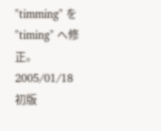"timming" を "timing" へ修正。
2005/01/18 初版